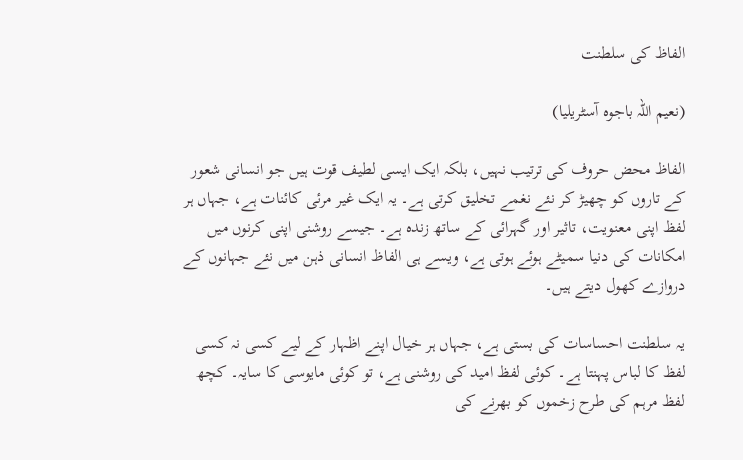الفاظ کی سلطنت

(نعیم اللہ باجوہ آسٹریلیا)

الفاظ محض حروف کی ترتیب نہیں، بلکہ ایک ایسی لطیف قوت ہیں جو انسانی شعور کے تاروں کو چھیڑ کر نئے نغمے تخلیق کرتی ہے۔ یہ ایک غیر مرئی کائنات ہے، جہاں ہر لفظ اپنی معنویت، تاثیر اور گہرائی کے ساتھ زندہ ہے۔ جیسے روشنی اپنی کرنوں میں امکانات کی دنیا سمیٹے ہوئے ہوتی ہے، ویسے ہی الفاظ انسانی ذہن میں نئے جہانوں کے دروازے کھول دیتے ہیں۔

یہ سلطنت احساسات کی بستی ہے، جہاں ہر خیال اپنے اظہار کے لیے کسی نہ کسی لفظ کا لباس پہنتا ہے۔ کوئی لفظ امید کی روشنی ہے، تو کوئی مایوسی کا سایہ۔ کچھ لفظ مرہم کی طرح زخموں کو بھرنے کی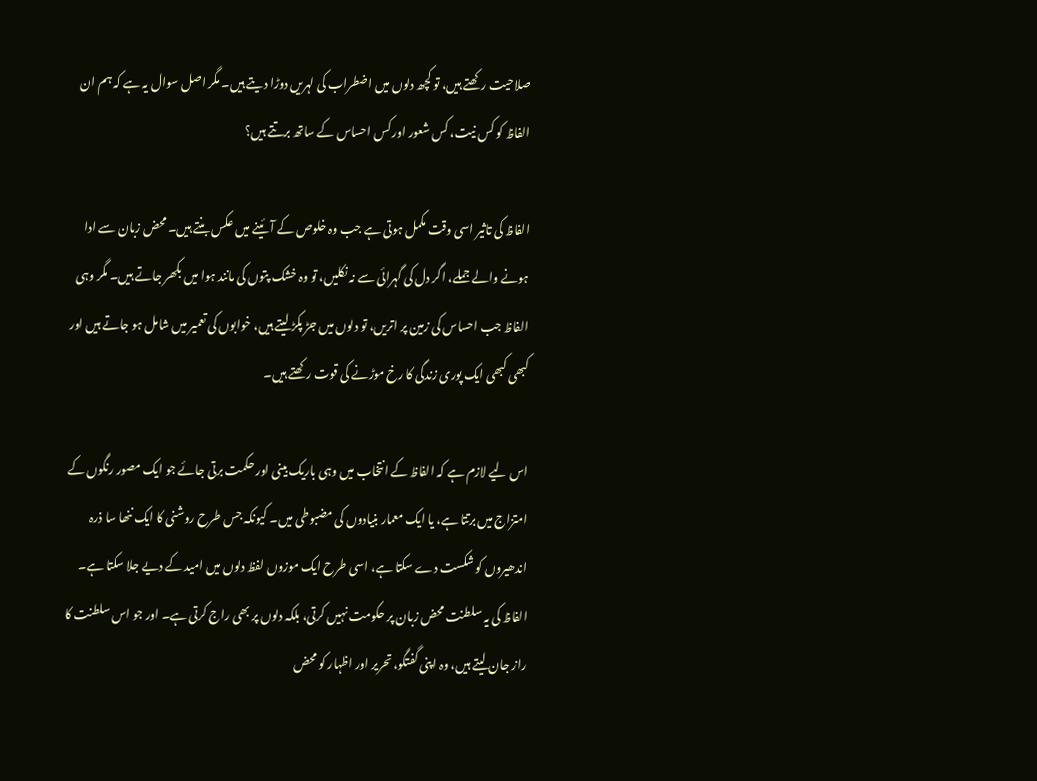صلاحیت رکھتے ہیں، تو کچھ دلوں میں اضطراب کی لہریں دوڑا دیتے ہیں۔ مگر اصل سوال یہ ہے کہ ہم ان الفاظ کو کس نیت، کس شعور اور کس احساس کے ساتھ برتتے ہیں؟

الفاظ کی تاثیر اسی وقت مکمل ہوتی ہے جب وہ خلوص کے آئینے میں عکس بنتے ہیں۔ محض زبان سے ادا ہونے والے جملے، اگر دل کی گہرائی سے نہ نکلیں، تو وہ خشک پتوں کی مانند ہوا میں بکھر جاتے ہیں۔ مگر وہی الفاظ جب احساس کی زمین پر اتریں، تو دلوں میں جڑ پکڑ لیتے ہیں، خوابوں کی تعمیر میں شامل ہو جاتے ہیں اور کبھی کبھی ایک پوری زندگی کا رخ موڑنے کی قوت رکھتے ہیں۔

اس لیے لازم ہے کہ الفاظ کے انتخاب میں وہی باریک بینی اور حکمت برتی جائے جو ایک مصور رنگوں کے امتزاج میں برتتا ہے، یا ایک معمار بنیادوں کی مضبوطی میں۔ کیونکہ جس طرح روشنی کا ایک ننھا سا ذرہ اندھیروں کو شکست دے سکتا ہے، اسی طرح ایک موزوں لفظ دلوں میں امید کے دیے جلا سکتا ہے۔ الفاظ کی یہ سلطنت محض زبان پر حکومت نہیں کرتی، بلکہ دلوں پر بھی راج کرتی ہے۔ اور جو اس سلطنت کا راز جان لیتے ہیں، وہ اپنی گفتگو، تحریر اور اظہار کو محض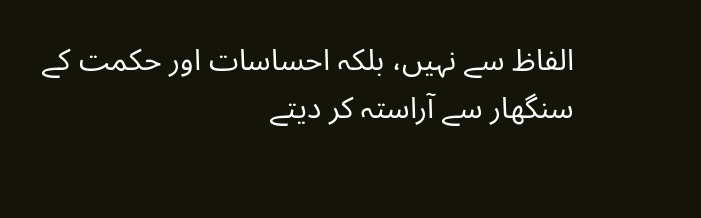الفاظ سے نہیں، بلکہ احساسات اور حکمت کے سنگھار سے آراستہ کر دیتے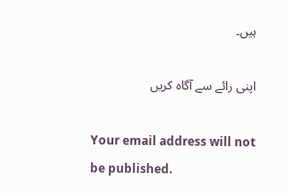ہیں۔

اپنی رائے سے آگاہ کریں

Your email address will not be published.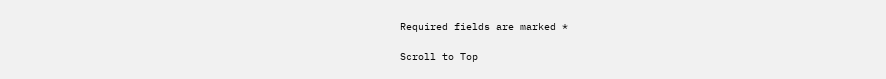Required fields are marked *

Scroll to Top